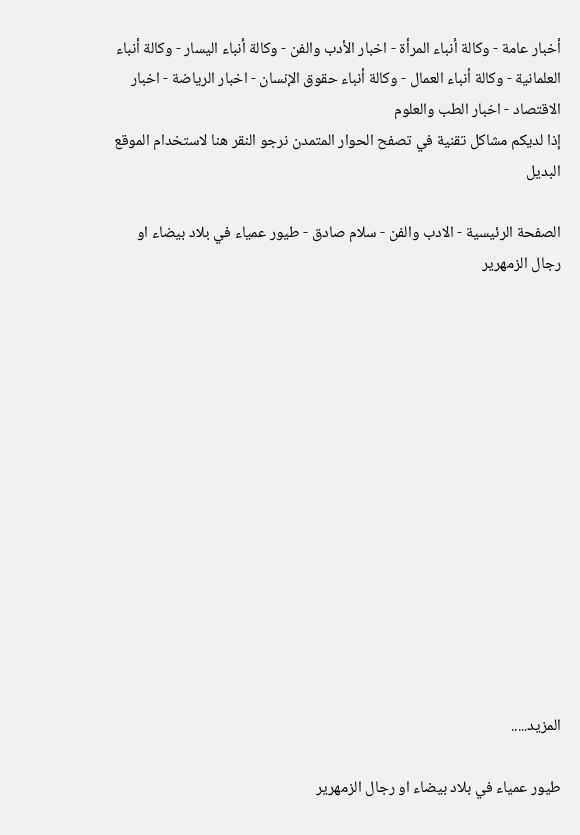أخبار عامة - وكالة أنباء المرأة - اخبار الأدب والفن - وكالة أنباء اليسار - وكالة أنباء العلمانية - وكالة أنباء العمال - وكالة أنباء حقوق الإنسان - اخبار الرياضة - اخبار الاقتصاد - اخبار الطب والعلوم
إذا لديكم مشاكل تقنية في تصفح الحوار المتمدن نرجو النقر هنا لاستخدام الموقع البديل

الصفحة الرئيسية - الادب والفن - سلام صادق - طيور عمياء في بلاد بيضاء او رجال الزمهرير














المزيد.....

طيور عمياء في بلاد بيضاء او رجال الزمهرير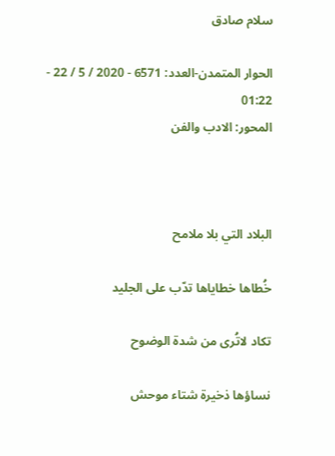سلام صادق

الحوار المتمدن-العدد: 6571 - 2020 / 5 / 22 - 01:22
المحور: الادب والفن



البلاد التي بلا ملامح

خُطاها خطاياها تدّب على الجليد

تكاد لاتُرى من شدة الوضوح

نساؤها ذخيرة شتاء موحش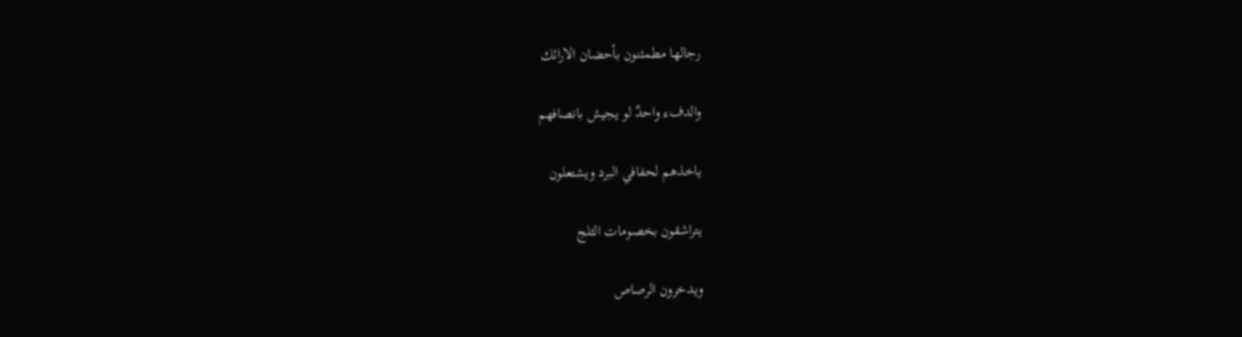رجالها مطمئنون بأحضان الارائك

والدفء واحدٌ لو يجيش بانصافهم

ياخذهم لحفافي البرد ويشتعلون

يتراشقون بخصومات الثلج

ويدخرون الرصاص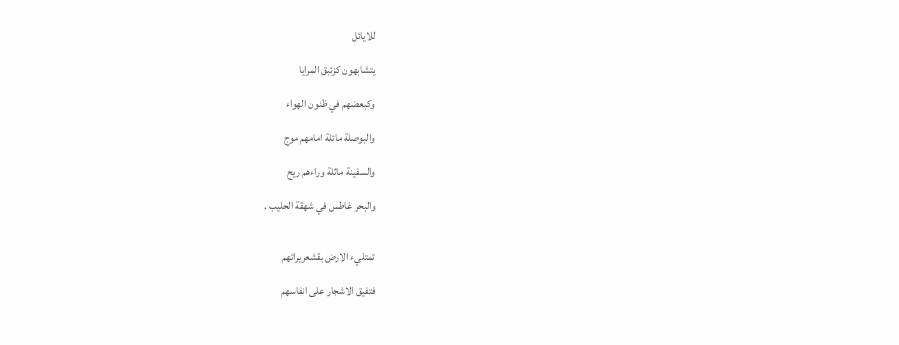للايائل

يتشابهون كزئبق المرايا

وكبعضهم في ظنون الهواء

والبوصلة مائلة امامهم موج

والسفينة ماثلة وراءهم ريح

والبحر غاطس في شهقة الحليب .


تمتليء الارض بقشعريراتهم

فتفيق الاشجار على انفاسهم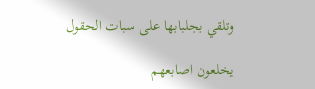وتلقي بجلبابها على سبات الحقول

يخلعون اصابعهم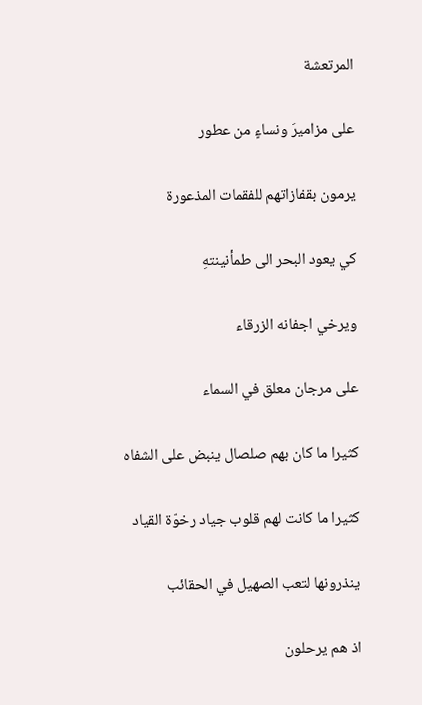المرتعشة

على مزاميرَ ونساءٍ من عطور

يرمون بقفازاتهم للفقمات المذعورة

كي يعود البحر الى طمأنينتهِ

ويرخي اجفانه الزرقاء

على مرجان معلق في السماء

كثيرا ما كان بهم صلصال ينبض على الشفاه

كثيرا ما كانت لهم قلوب جياد رخوّة القياد

ينذرونها لتعب الصهيل في الحقائب

اذ هم يرحلون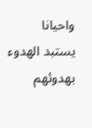واحيانا يستبد الهدوء بهدوئهم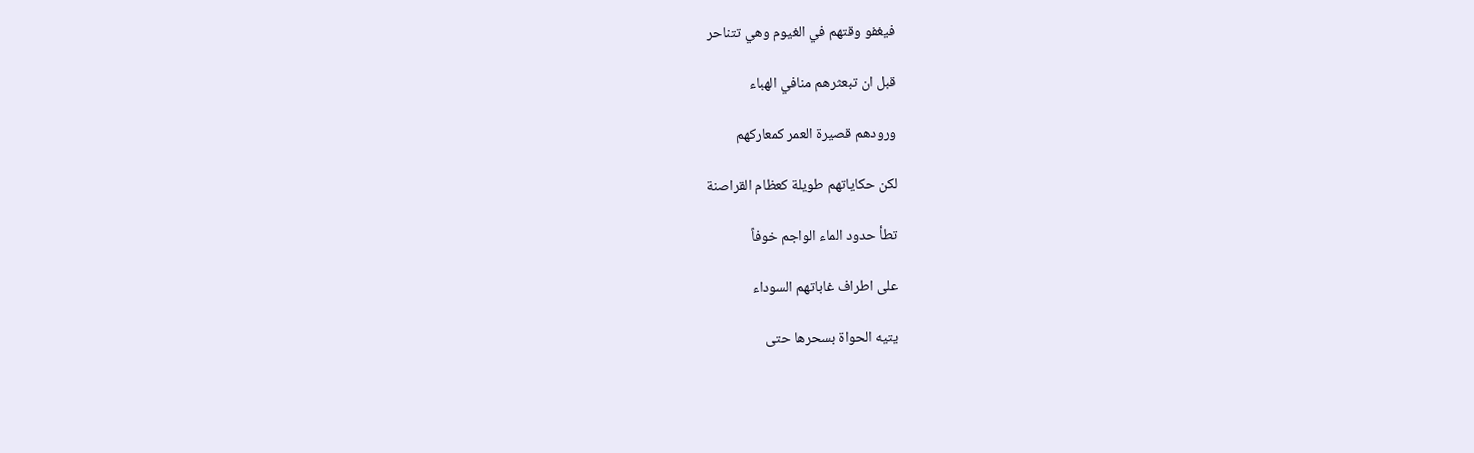فيغفو وقتهم في الغيوم وهي تتناحر

قبل ان تبعثرهم منافي الهباء

ورودهم قصيرة العمر كمعاركهم

لكن حكاياتهم طويلة كعظام القراصنة

تطأ حدود الماء الواجم خوفاً

على اطراف غاباتهم السوداء

يتيه الحواة بسحرها حتى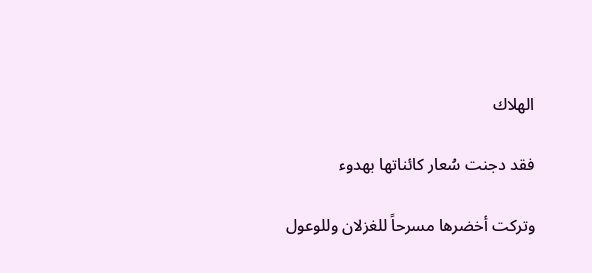الهلاك

فقد دجنت سُعار كائناتها بهدوء

وتركت أخضرها مسرحاً للغزلان وللوعول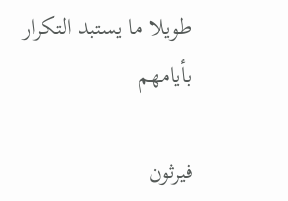طويلا ما يستبد التكرار بأيامهم

فيرثون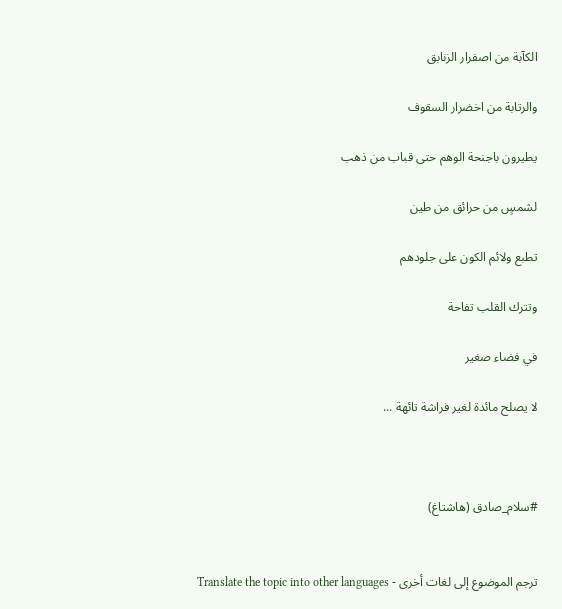الكآبة من اصفرار الزنابق

والرتابة من اخضرار السقوف

يطيرون باجنحة الوهم حتى قباب من ذهب

لشمسٍ من حرائق من طين

تطبع ولائم الكون على جلودهم

وتترك القلب تفاحة

في فضاء صغير

لا يصلح مائدة لغير فراشة تائهة ...



#سلام_صادق (هاشتاغ)


ترجم الموضوع إلى لغات أخرى - Translate the topic into other languages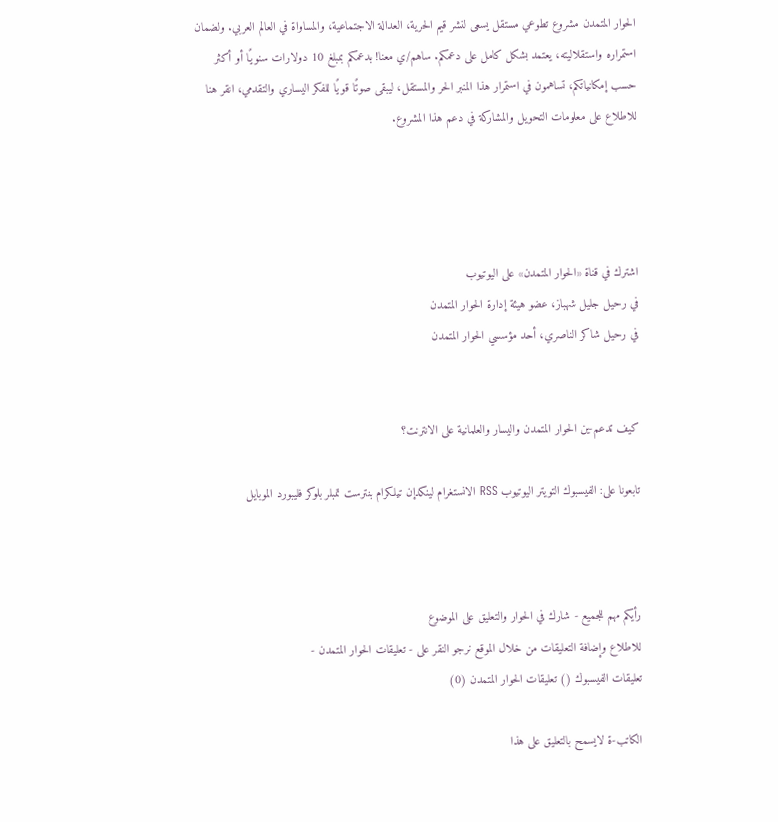الحوار المتمدن مشروع تطوعي مستقل يسعى لنشر قيم الحرية، العدالة الاجتماعية، والمساواة في العالم العربي. ولضمان استمراره واستقلاليته، يعتمد بشكل كامل على دعمكم. ساهم/ي معنا! بدعمكم بمبلغ 10 دولارات سنويًا أو أكثر حسب إمكانياتكم، تساهمون في استمرار هذا المنبر الحر والمستقل، ليبقى صوتًا قويًا للفكر اليساري والتقدمي، انقر هنا للاطلاع على معلومات التحويل والمشاركة في دعم هذا المشروع.




اشترك في قناة «الحوار المتمدن» على اليوتيوب
في رحيل جليل شهباز، عضو هيئة إدارة الحوار المتمدن
في رحيل شاكر الناصري، أحد مؤسسي الحوار المتمدن


كيف تدعم-ين الحوار المتمدن واليسار والعلمانية على الانترنت؟

تابعونا على: الفيسبوك التويتر اليوتيوب RSS الانستغرام لينكدإن تيلكرام بنترست تمبلر بلوكر فليبورد الموبايل



رأيكم مهم للجميع - شارك في الحوار والتعليق على الموضوع
للاطلاع وإضافة التعليقات من خلال الموقع نرجو النقر على - تعليقات الحوار المتمدن -
تعليقات الفيسبوك () تعليقات الحوار المتمدن (0)

الكاتب-ة لايسمح بالتعليق على هذا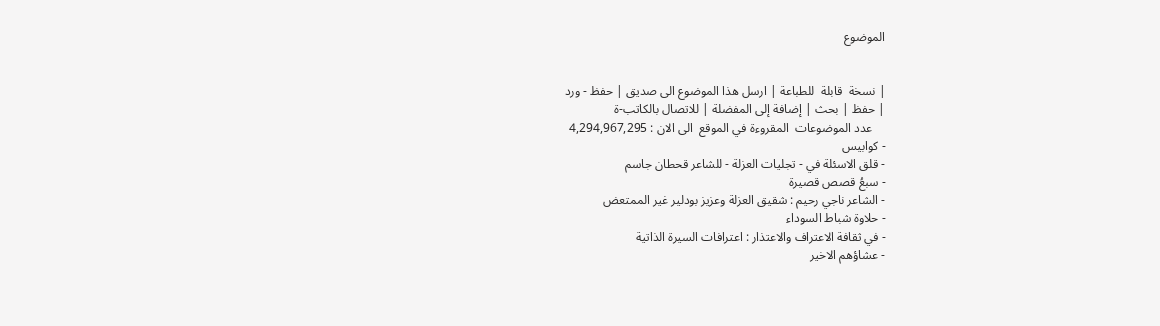الموضوع


| نسخة  قابلة  للطباعة | ارسل هذا الموضوع الى صديق | حفظ - ورد
| حفظ | بحث | إضافة إلى المفضلة | للاتصال بالكاتب-ة
    عدد الموضوعات  المقروءة في الموقع  الى الان : 4,294,967,295
- كوابيس
- قلق الاسئلة في - تجليات العزلة - للشاعر قحطان جاسم
- سبعُ قصص قصيرة
- الشاعر ناجي رحيم : شقيق العزلة وعزيز بودلير غير الممتعض
- حلاوة شباط السوداء
- في ثقافة الاعتراف والاعتذار : اعترافات السيرة الذاتية
- عشاؤهم الاخير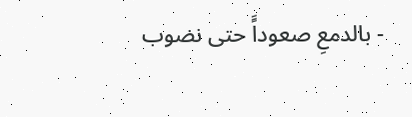- بالدمعِ صعوداًَ حتى نضوب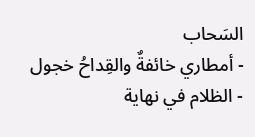السَحاب
- أمطاري خائفةٌ والقِداحُ خجول
- الظلام في نهاية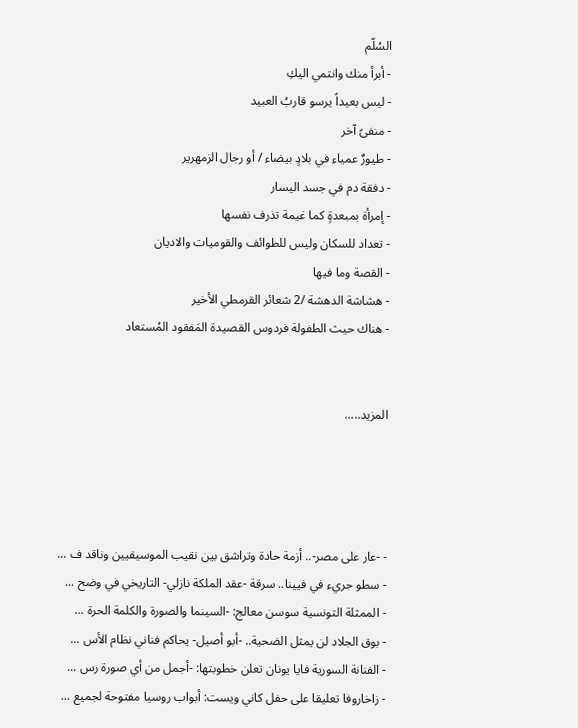السُلّم
- أبرأ منك وانتمي اليكِ
- ليس بعيداً يرسو قاربُ العبيد
- منفىً آخر
- طيورٌ عمياء في بلادٍ بيضاء / أو رجال الزمهرير
- دفقة دم في جسد اليسار
- إمرأة بمبعدةٍ كما غيمة تذرف نفسها
- تعداد للسكان وليس للطوائف والقوميات والاديان
- القصة وما فيها
- هشاشة الدهشة /2 شعائر القرمطي الأخير
- هناك حيث الطفولة فردوس القصيدة المَفقود المُستعاد


المزيد.....




- -عار على مصر-.. أزمة حادة وتراشق بين نقيب الموسيقيين وناقد ف ...
- سطو جريء في فيينا.. سرقة -عقد الملكة نازلي- التاريخي في وضح ...
- الممثلة التونسية سوسن معالج: -السينما والصورة والكلمة الحرة ...
- بوق الجلاد لن يمثل الضحية.. -أبو أصيل- يحاكم فناني نظام الأس ...
- الفنانة السورية فايا يونان تعلن خطوبتها: -أجمل من أي صورة رس ...
- زاخاروفا تعليقا على حفل كاني ويست: أبواب روسيا مفتوحة لجميع ...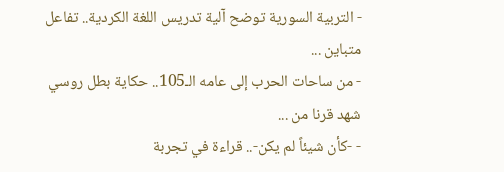- التربية السورية توضح آلية تدريس اللغة الكردية.. تفاعل متباين ...
- من ساحات الحرب إلى عامه الـ105.. حكاية بطل روسي شهد قرنا من ...
- -كأن شيئاً لم يكن-.. قراءة في تجربة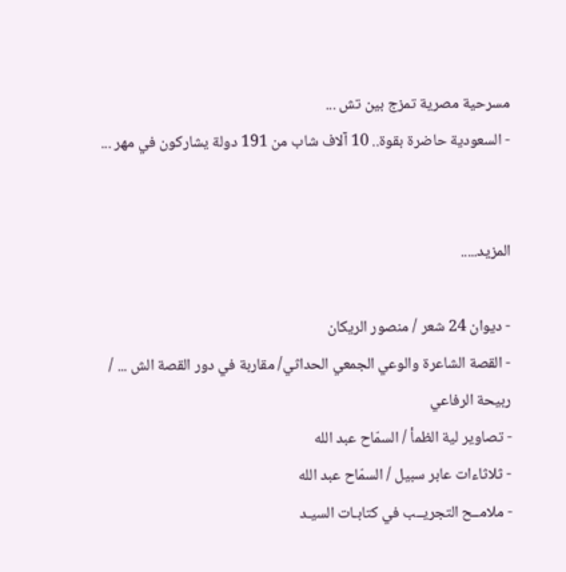مسرحية مصرية تمزج بين تش ...
- السعودية حاضرة بقوة.. 10 آلاف شاب من 191 دولة يشاركون في مهر ...


المزيد.....

- ديوان 24 شعر / منصور الريكان
- القصة الشاعرة والوعي الجمعي الحداثي/ مقاربة في دور القصة الش ... / ربيحة الرفاعي
- تصاوير لية الظمأ / السمّاح عبد الله
- ثلاثاءات عابر سبيل / السمّاح عبد الله
- ملامــح التجريــب في كتابـات السيـد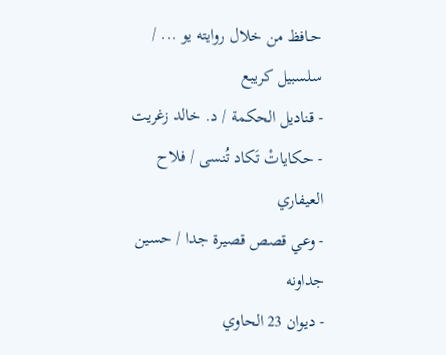حـافظ من خلال روايته يو ... / سلسبيل كريبع
- قناديل الحكمة / د. خالد زغريت
- حكاياتْ تَكاد تُنسى / فلاح العيفاري
- وعي قصص قصيرة جدا / حسين جداونه
- ديوان 23 الحاوي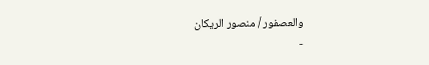والعصفور / منصور الريكان
-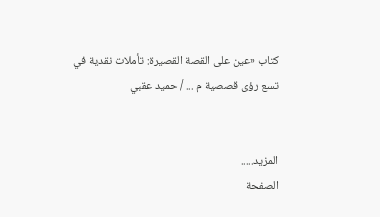كتاب «عين على القصة القصيرة: تأملات نقدية في تسع رؤى قصصية م ... / حميد عقبي


المزيد.....
الصفحة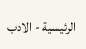الرئيسية - الادب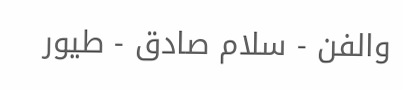والفن - سلام صادق - طيور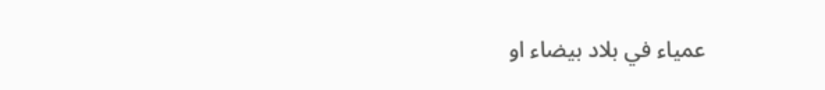عمياء في بلاد بيضاء او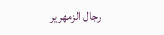رجال الزمهرير